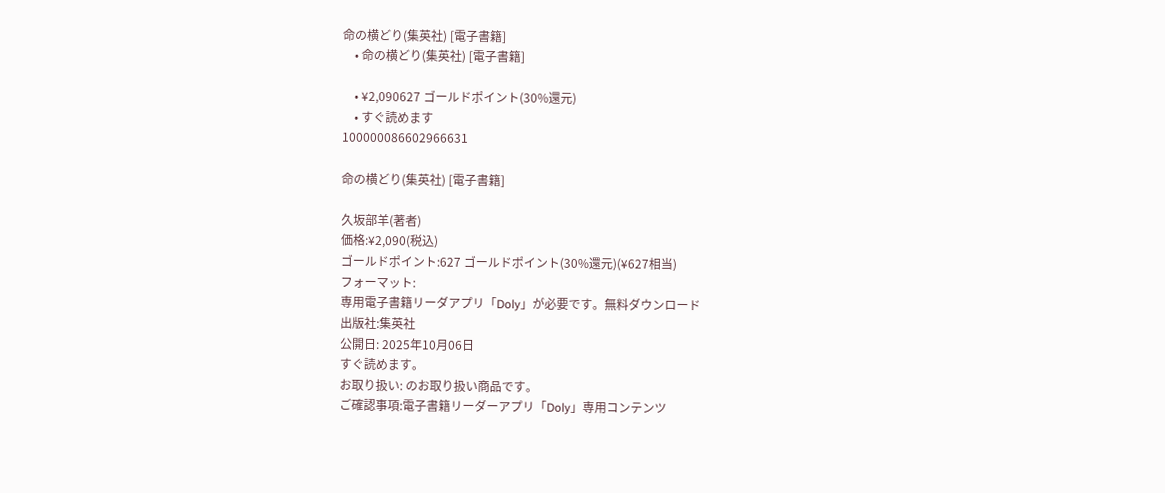命の横どり(集英社) [電子書籍]
    • 命の横どり(集英社) [電子書籍]

    • ¥2,090627 ゴールドポイント(30%還元)
    • すぐ読めます
100000086602966631

命の横どり(集英社) [電子書籍]

久坂部羊(著者)
価格:¥2,090(税込)
ゴールドポイント:627 ゴールドポイント(30%還元)(¥627相当)
フォーマット:
専用電子書籍リーダアプリ「Doly」が必要です。無料ダウンロード
出版社:集英社
公開日: 2025年10月06日
すぐ読めます。
お取り扱い: のお取り扱い商品です。
ご確認事項:電子書籍リーダーアプリ「Doly」専用コンテンツ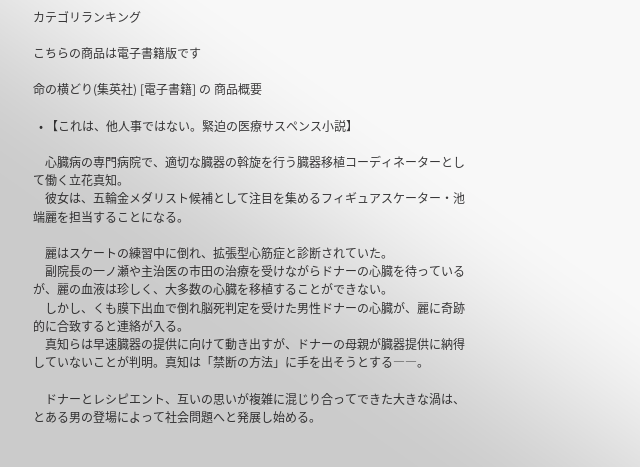カテゴリランキング

こちらの商品は電子書籍版です

命の横どり(集英社) [電子書籍] の 商品概要

  • 【これは、他人事ではない。緊迫の医療サスペンス小説】

    心臓病の専門病院で、適切な臓器の斡旋を行う臓器移植コーディネーターとして働く立花真知。
    彼女は、五輪金メダリスト候補として注目を集めるフィギュアスケーター・池端麗を担当することになる。

    麗はスケートの練習中に倒れ、拡張型心筋症と診断されていた。
    副院長の一ノ瀬や主治医の市田の治療を受けながらドナーの心臓を待っているが、麗の血液は珍しく、大多数の心臓を移植することができない。
    しかし、くも膜下出血で倒れ脳死判定を受けた男性ドナーの心臓が、麗に奇跡的に合致すると連絡が入る。
    真知らは早速臓器の提供に向けて動き出すが、ドナーの母親が臓器提供に納得していないことが判明。真知は「禁断の方法」に手を出そうとする――。

    ドナーとレシピエント、互いの思いが複雑に混じり合ってできた大きな渦は、とある男の登場によって社会問題へと発展し始める。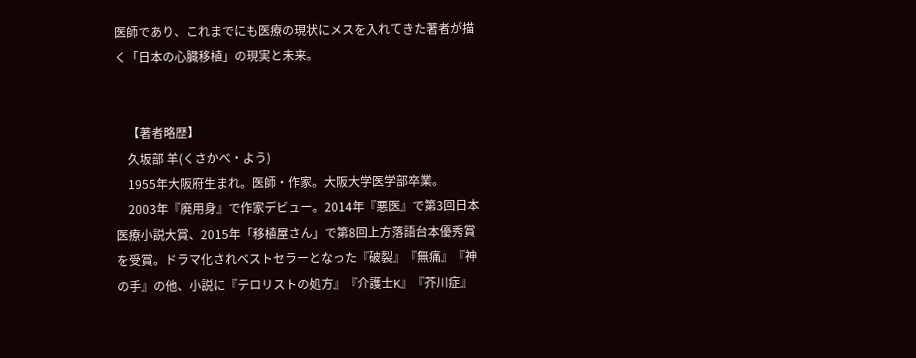医師であり、これまでにも医療の現状にメスを入れてきた著者が描く「日本の心臓移植」の現実と未来。


    【著者略歴】
    久坂部 羊(くさかべ・よう)
    1955年大阪府生まれ。医師・作家。大阪大学医学部卒業。
    2003年『廃用身』で作家デビュー。2014年『悪医』で第3回日本医療小説大賞、2015年「移植屋さん」で第8回上方落語台本優秀賞を受賞。ドラマ化されベストセラーとなった『破裂』『無痛』『神の手』の他、小説に『テロリストの処方』『介護士K』『芥川症』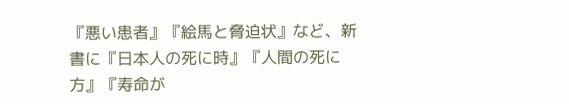『悪い患者』『絵馬と脅迫状』など、新書に『日本人の死に時』『人間の死に方』『寿命が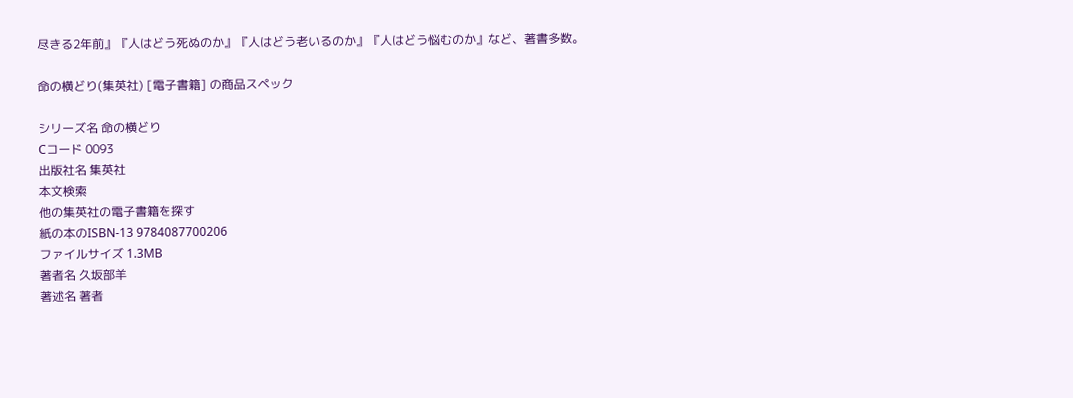尽きる2年前』『人はどう死ぬのか』『人はどう老いるのか』『人はどう悩むのか』など、著書多数。

命の横どり(集英社) [電子書籍] の商品スペック

シリーズ名 命の横どり
Cコード 0093
出版社名 集英社
本文検索
他の集英社の電子書籍を探す
紙の本のISBN-13 9784087700206
ファイルサイズ 1.3MB
著者名 久坂部羊
著述名 著者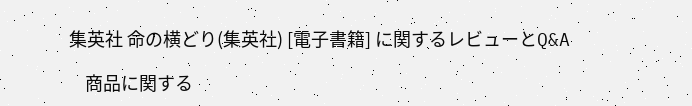集英社 命の横どり(集英社) [電子書籍] に関するレビューとQ&A

    商品に関する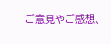ご意見やご感想、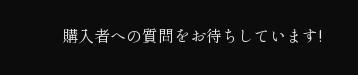購入者への質問をお待ちしています!